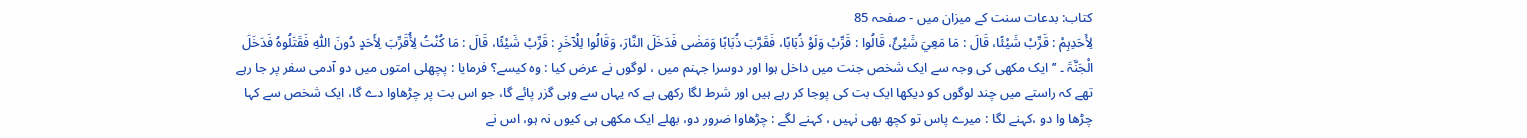کتاب: بدعات سنت کے میزان میں - صفحہ 85
لِأَحَدِہِمْ : قَرِّبْ شَیْئًا، قَالَ : مَا مَعِيَ شَيْئٌ، قَالُوا : قَرِّبْ وَلَوْ ذُبَابًا، فَقَرَّبَ ذُبَابًا وَمَضٰی فَدَخَلَ النَّارَ، وَقَالُوا لِلْآخَرِ : قَرِّبْ شَیْئًا، قَالَ : مَا کُنْتُ لِأُقَرِّبَ لِأَحَدٍ دُونَ اللّٰہِ فَقَتَلُوہُ فَدَخَلَ الْجَنَّۃَ ۔ ’’ایک مکھی کی وجہ سے ایک شخص جنت میں داخل ہوا اور دوسرا جہنم میں ، لوگوں نے عرض کیا : وہ کیسے؟ فرمایا : پچھلی امتوں میں دو آدمی سفر پر جا رہے تھے کہ راستے میں چند لوگوں کو دیکھا ایک بت کی پوجا کر رہے ہیں اور شرط لگا رکھی ہے کہ یہاں سے وہی گزر پائے گا، جو اس بت پر چڑھاوا دے گا، ایک شخص سے کہا چڑھا وا دو ،کہنے لگا : میرے پاس تو کچھ بھی نہیں ، کہنے لگے : چڑھاوا ضرور دو، بھلے ایک مکھی ہی کیوں نہ ہو، اس نے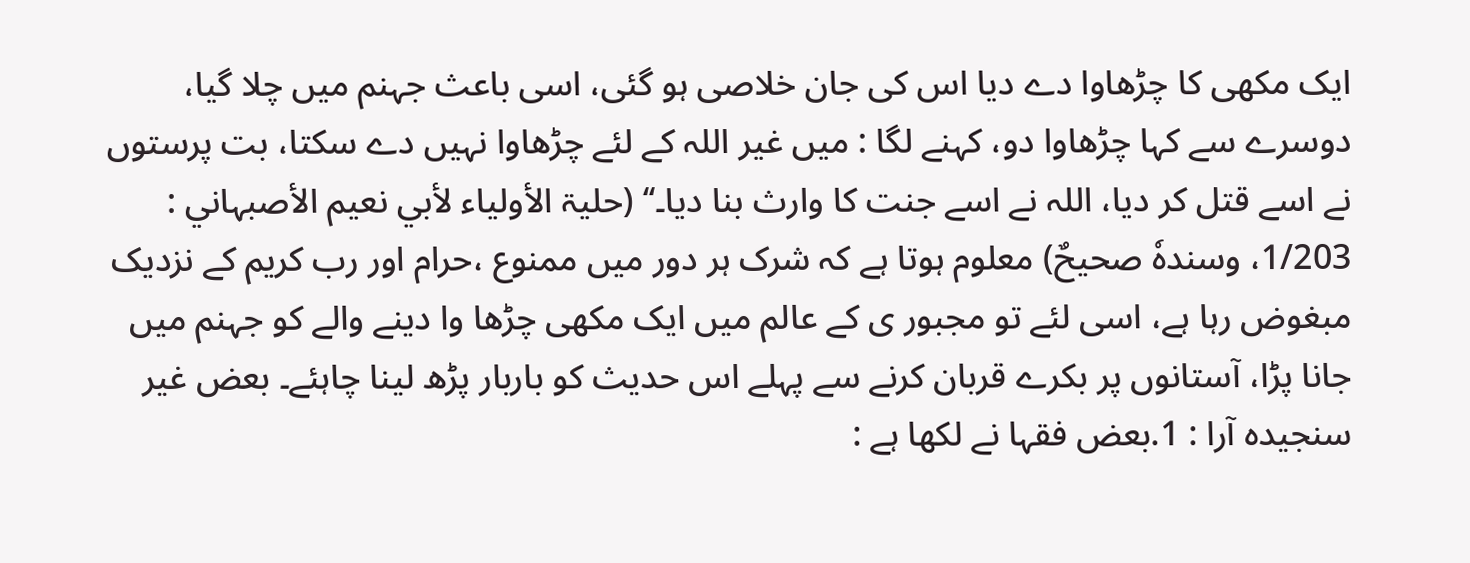ایک مکھی کا چڑھاوا دے دیا اس کی جان خلاصی ہو گئی، اسی باعث جہنم میں چلا گیا، دوسرے سے کہا چڑھاوا دو، کہنے لگا : میں غیر اللہ کے لئے چڑھاوا نہیں دے سکتا، بت پرستوں نے اسے قتل کر دیا، اللہ نے اسے جنت کا وارث بنا دیا۔‘‘ (حلیۃ الأولیاء لأبي نعیم الأصبہاني : 1/203، وسندہٗ صحیحٌ) معلوم ہوتا ہے کہ شرک ہر دور میں ممنوع ،حرام اور رب کریم کے نزدیک مبغوض رہا ہے، اسی لئے تو مجبور ی کے عالم میں ایک مکھی چڑھا وا دینے والے کو جہنم میں جانا پڑا، آستانوں پر بکرے قربان کرنے سے پہلے اس حدیث کو باربار پڑھ لینا چاہئے۔ بعض غیر سنجیدہ آرا : 1.بعض فقہا نے لکھا ہے :